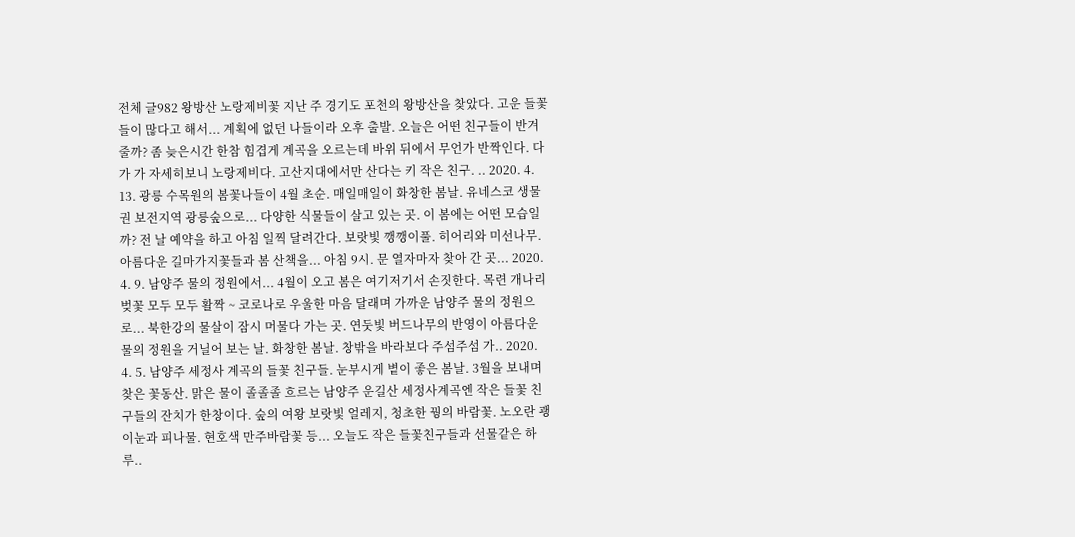전체 글982 왕방산 노랑제비꽃 지난 주 경기도 포천의 왕방산을 찾았다. 고운 들꽃들이 많다고 해서... 계획에 없던 나들이라 오후 출발. 오늘은 어떤 친구들이 반겨줄까? 좀 늦은시간 한참 힘겹게 계곡을 오르는데 바위 뒤에서 무언가 반짝인다. 다가 가 자세히보니 노랑제비다. 고산지대에서만 산다는 키 작은 친구. .. 2020. 4. 13. 광릉 수목원의 봄꽃나들이 4월 초순. 매일매일이 화창한 봄날. 유네스코 생물권 보전지역 광릉숲으로... 다양한 식물들이 살고 있는 곳. 이 봄에는 어떤 모습일까? 전 날 예약을 하고 아침 일찍 달려간다. 보랏빛 깽깽이풀. 히어리와 미선나무. 아름다운 길마가지꽃들과 봄 산책을... 아침 9시. 문 열자마자 찾아 간 곳... 2020. 4. 9. 남양주 물의 정원에서... 4월이 오고 봄은 여기저기서 손짓한다. 목련 개나리 벚꽃 모두 모두 활짝 ~ 코로나로 우울한 마음 달래며 가까운 남양주 물의 정원으로... 북한강의 물살이 잠시 머물다 가는 곳. 연둣빛 버드나무의 반영이 아름다운 물의 정원을 거닐어 보는 날. 화창한 봄날. 창밖을 바라보다 주섬주섬 가.. 2020. 4. 5. 남양주 세정사 계곡의 들꽃 친구들. 눈부시게 볕이 좋은 봄날. 3월을 보내며 찾은 꽃동산. 맑은 물이 졸졸졸 흐르는 남양주 운길산 세정사계곡엔 작은 들꽃 친구들의 잔치가 한창이다. 숲의 여왕 보랏빛 얼레지, 청초한 꿩의 바람꽃. 노오란 괭이눈과 피나물. 현호색 만주바람꽃 등... 오늘도 작은 들꽃친구들과 선물같은 하루..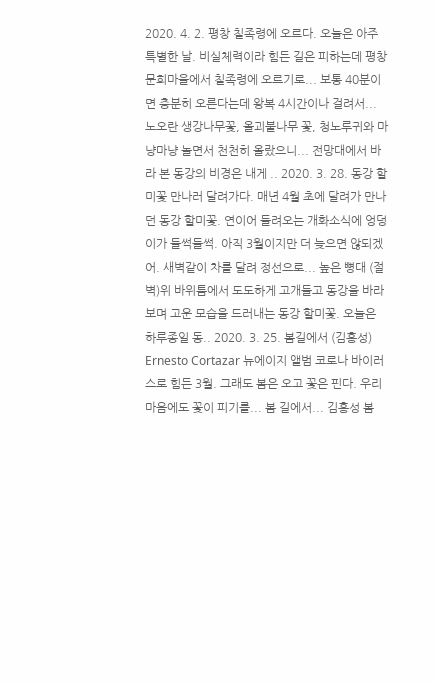2020. 4. 2. 평창 칠족령에 오르다. 오늘은 아주 특별한 날. 비실체력이라 힘든 길은 피하는데 평창 문희마을에서 칠족령에 오르기로... 보통 40분이면 충분히 오른다는데 왕복 4시간이나 걸려서... 노오란 생강나무꽃, 올괴불나무 꽃, 청노루귀와 마냥마냥 놀면서 천천히 올랐으니... 전망대에서 바라 본 동강의 비경은 내게 .. 2020. 3. 28. 동강 할미꽃 만나러 달려가다. 매년 4월 초에 달려가 만나던 동강 할미꽃. 연이어 들려오는 개화소식에 엉덩이가 들썩들썩. 아직 3월이지만 더 늦으면 않되겠어. 새벽같이 차를 달려 정선으로... 높은 뼝대 (절벽)위 바위틈에서 도도하게 고개들고 동강을 바라보며 고운 모습을 드러내는 동강 할미꽃. 오늘은 하루종일 동.. 2020. 3. 25. 봄길에서 (김홍성) Ernesto Cortazar 뉴에이지 앨범 코로나 바이러스로 힘든 3월. 그래도 봄은 오고 꽃은 핀다. 우리 마음에도 꽃이 피기를... 봄 길에서... 김홍성 봄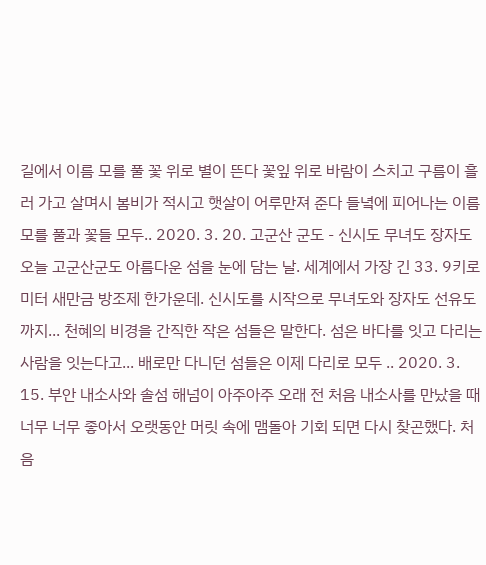길에서 이름 모를 풀 꽃 위로 별이 뜬다 꽃잎 위로 바람이 스치고 구름이 흘러 가고 살며시 봄비가 적시고 햇살이 어루만져 준다 들녘에 피어나는 이름 모를 풀과 꽃들 모두.. 2020. 3. 20. 고군산 군도 - 신시도 무녀도 장자도 오늘 고군산군도 아름다운 섬을 눈에 담는 날. 세계에서 가장 긴 33. 9키로미터 새만금 방조제 한가운데. 신시도를 시작으로 무녀도와 장자도 선유도까지... 천혜의 비경을 간직한 작은 섬들은 말한다. 섬은 바다를 잇고 다리는 사람을 잇는다고... 배로만 다니던 섬들은 이제 다리로 모두 .. 2020. 3. 15. 부안 내소사와 솔섬 해넘이 아주아주 오래 전 처음 내소사를 만났을 때 너무 너무 좋아서 오랫동안 머릿 속에 맴돌아 기회 되면 다시 찾곤했다. 처음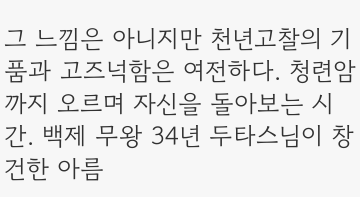그 느낌은 아니지만 천년고찰의 기품과 고즈넉함은 여전하다. 청련암까지 오르며 자신을 돌아보는 시간. 백제 무왕 34년 두타스님이 창건한 아름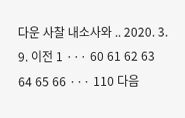다운 사찰 내소사와 .. 2020. 3. 9. 이전 1 ··· 60 61 62 63 64 65 66 ··· 110 다음